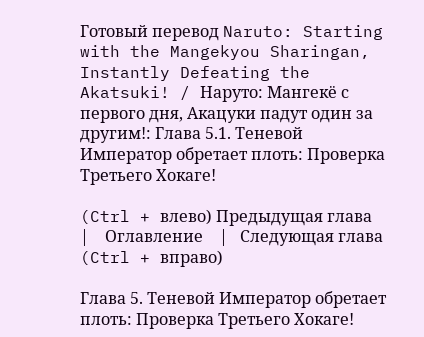Готовый перевод Naruto: Starting with the Mangekyou Sharingan, Instantly Defeating the Akatsuki! / Наруто: Мангекё с первого дня, Акацуки падут один за другим!: Глава 5.1. Теневой Император обретает плоть: Проверка Третьего Хокаге!

(Ctrl + влево) Предыдущая глава   |    Оглавление    |   Следующая глава (Ctrl + вправо)

Глава 5. Теневой Император обретает плоть: Проверка Третьего Хокаге!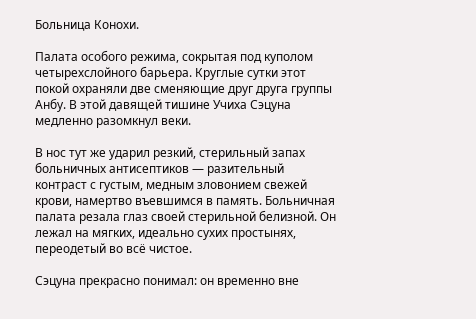Больница Конохи.

Палата особого режима, сокрытая под куполом четырехслойного барьера. Круглые сутки этот покой охраняли две сменяющие друг друга группы Анбу. В этой давящей тишине Учиха Сэцуна медленно разомкнул веки.

В нос тут же ударил резкий, стерильный запах больничных антисептиков — разительный контраст с густым, медным зловонием свежей крови, намертво въевшимся в память. Больничная палата резала глаз своей стерильной белизной. Он лежал на мягких, идеально сухих простынях, переодетый во всё чистое.

Сэцуна прекрасно понимал: он временно вне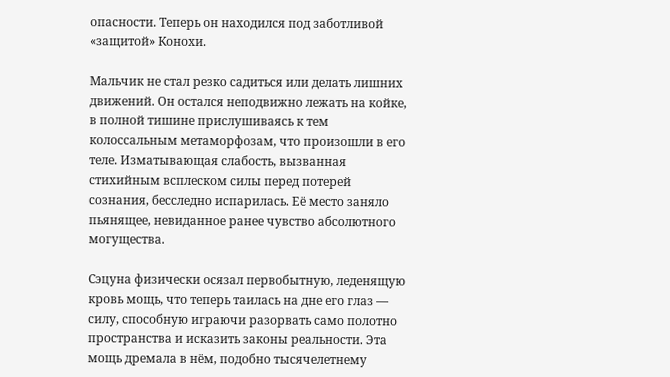опасности. Теперь он находился под заботливой «защитой» Конохи.

Мальчик не стал резко садиться или делать лишних движений. Он остался неподвижно лежать на койке, в полной тишине прислушиваясь к тем колоссальным метаморфозам, что произошли в его теле. Изматывающая слабость, вызванная стихийным всплеском силы перед потерей сознания, бесследно испарилась. Её место заняло пьянящее, невиданное ранее чувство абсолютного могущества.

Сэцуна физически осязал первобытную, леденящую кровь мощь, что теперь таилась на дне его глаз — силу, способную играючи разорвать само полотно пространства и исказить законы реальности. Эта мощь дремала в нём, подобно тысячелетнему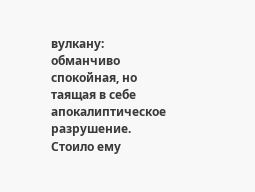вулкану: обманчиво спокойная, но таящая в себе апокалиптическое разрушение. Стоило ему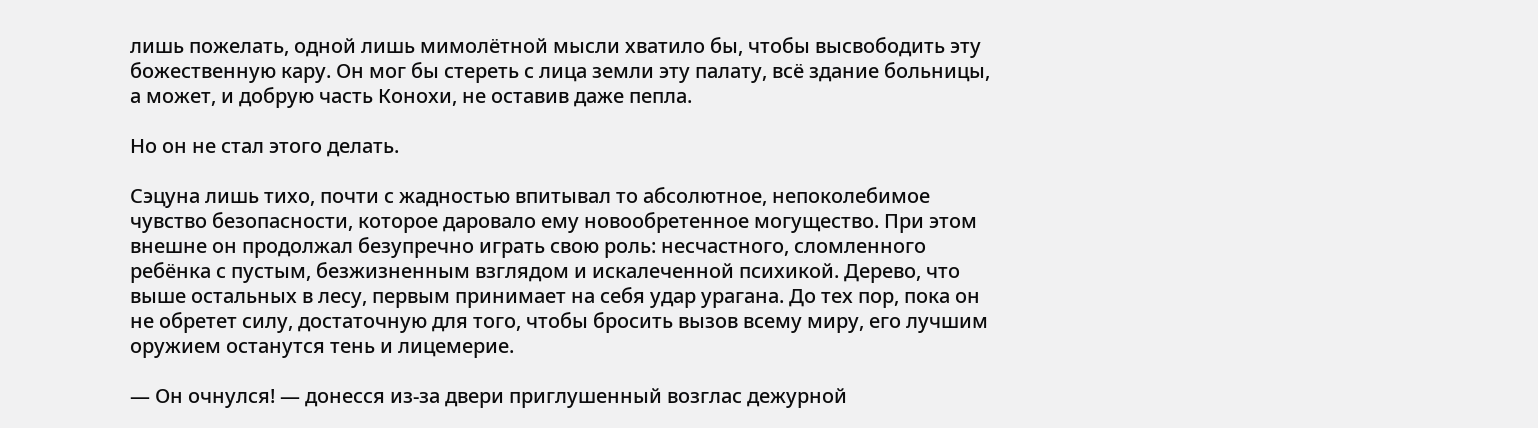лишь пожелать, одной лишь мимолётной мысли хватило бы, чтобы высвободить эту божественную кару. Он мог бы стереть с лица земли эту палату, всё здание больницы, а может, и добрую часть Конохи, не оставив даже пепла.

Но он не стал этого делать.

Сэцуна лишь тихо, почти с жадностью впитывал то абсолютное, непоколебимое чувство безопасности, которое даровало ему новообретенное могущество. При этом внешне он продолжал безупречно играть свою роль: несчастного, сломленного ребёнка с пустым, безжизненным взглядом и искалеченной психикой. Дерево, что выше остальных в лесу, первым принимает на себя удар урагана. До тех пор, пока он не обретет силу, достаточную для того, чтобы бросить вызов всему миру, его лучшим оружием останутся тень и лицемерие.

— Он очнулся! — донесся из-за двери приглушенный возглас дежурной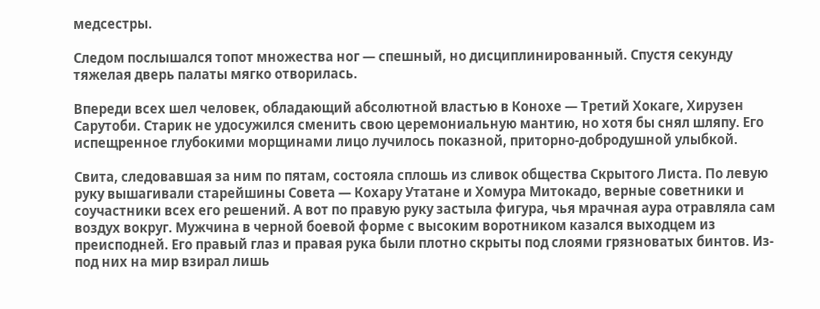медсестры.

Следом послышался топот множества ног — спешный, но дисциплинированный. Спустя секунду тяжелая дверь палаты мягко отворилась.

Впереди всех шел человек, обладающий абсолютной властью в Конохе — Третий Хокаге, Хирузен Сарутоби. Старик не удосужился сменить свою церемониальную мантию, но хотя бы снял шляпу. Его испещренное глубокими морщинами лицо лучилось показной, приторно-добродушной улыбкой.

Свита, следовавшая за ним по пятам, состояла сплошь из сливок общества Скрытого Листа. По левую руку вышагивали старейшины Совета — Кохару Утатане и Хомура Митокадо, верные советники и соучастники всех его решений. А вот по правую руку застыла фигура, чья мрачная аура отравляла сам воздух вокруг. Мужчина в черной боевой форме с высоким воротником казался выходцем из преисподней. Его правый глаз и правая рука были плотно скрыты под слоями грязноватых бинтов. Из-под них на мир взирал лишь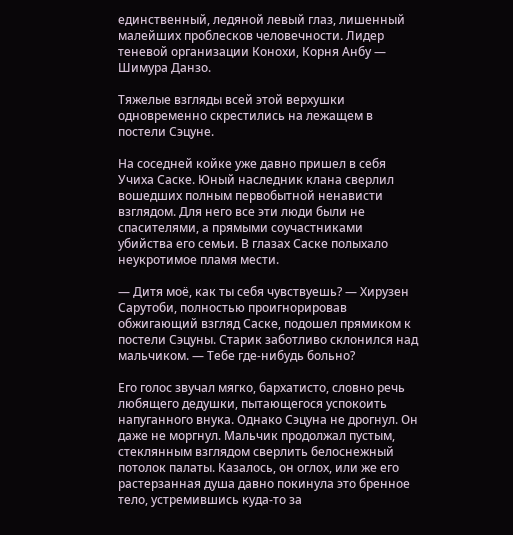единственный, ледяной левый глаз, лишенный малейших проблесков человечности. Лидер теневой организации Конохи, Корня Анбу — Шимура Данзо.

Тяжелые взгляды всей этой верхушки одновременно скрестились на лежащем в постели Сэцуне.

На соседней койке уже давно пришел в себя Учиха Саске. Юный наследник клана сверлил вошедших полным первобытной ненависти взглядом. Для него все эти люди были не спасителями, а прямыми соучастниками убийства его семьи. В глазах Саске полыхало неукротимое пламя мести.

— Дитя моё, как ты себя чувствуешь? — Хирузен Сарутоби, полностью проигнорировав обжигающий взгляд Саске, подошел прямиком к постели Сэцуны. Старик заботливо склонился над мальчиком. — Тебе где-нибудь больно?

Его голос звучал мягко, бархатисто, словно речь любящего дедушки, пытающегося успокоить напуганного внука. Однако Сэцуна не дрогнул. Он даже не моргнул. Мальчик продолжал пустым, стеклянным взглядом сверлить белоснежный потолок палаты. Казалось, он оглох, или же его растерзанная душа давно покинула это бренное тело, устремившись куда-то за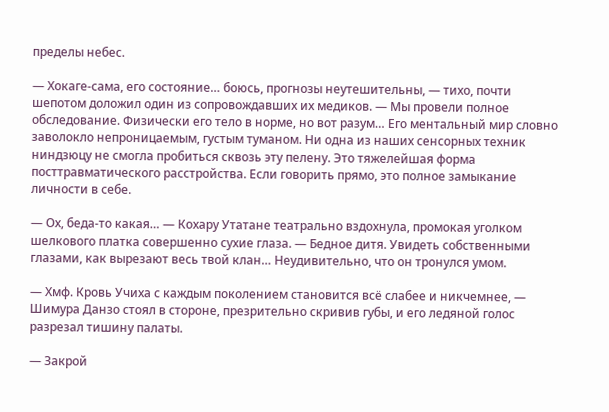пределы небес.

— Хокаге-сама, его состояние… боюсь, прогнозы неутешительны, — тихо, почти шепотом доложил один из сопровождавших их медиков. — Мы провели полное обследование. Физически его тело в норме, но вот разум… Его ментальный мир словно заволокло непроницаемым, густым туманом. Ни одна из наших сенсорных техник ниндзюцу не смогла пробиться сквозь эту пелену. Это тяжелейшая форма посттравматического расстройства. Если говорить прямо, это полное замыкание личности в себе.

— Ох, беда-то какая… — Кохару Утатане театрально вздохнула, промокая уголком шелкового платка совершенно сухие глаза. — Бедное дитя. Увидеть собственными глазами, как вырезают весь твой клан… Неудивительно, что он тронулся умом.

— Хмф. Кровь Учиха с каждым поколением становится всё слабее и никчемнее, — Шимура Данзо стоял в стороне, презрительно скривив губы, и его ледяной голос разрезал тишину палаты.

— Закрой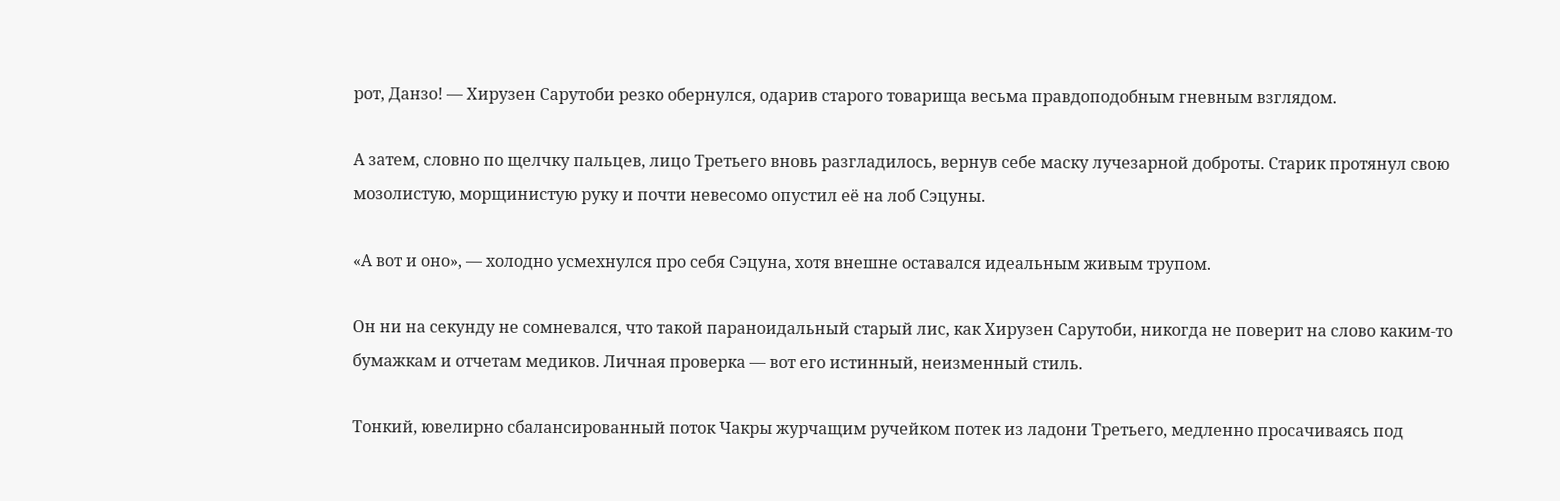рот, Данзо! — Хирузен Сарутоби резко обернулся, одарив старого товарища весьма правдоподобным гневным взглядом.

А затем, словно по щелчку пальцев, лицо Третьего вновь разгладилось, вернув себе маску лучезарной доброты. Старик протянул свою мозолистую, морщинистую руку и почти невесомо опустил её на лоб Сэцуны.

«А вот и оно», — холодно усмехнулся про себя Сэцуна, хотя внешне оставался идеальным живым трупом.

Он ни на секунду не сомневался, что такой параноидальный старый лис, как Хирузен Сарутоби, никогда не поверит на слово каким-то бумажкам и отчетам медиков. Личная проверка — вот его истинный, неизменный стиль.

Тонкий, ювелирно сбалансированный поток Чакры журчащим ручейком потек из ладони Третьего, медленно просачиваясь под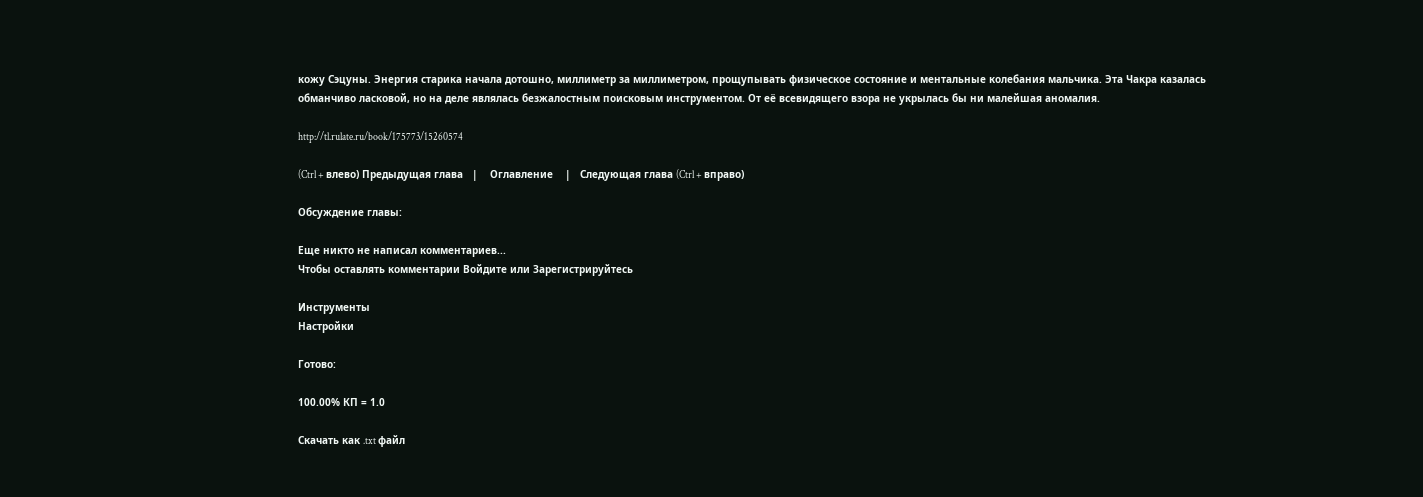кожу Сэцуны. Энергия старика начала дотошно, миллиметр за миллиметром, прощупывать физическое состояние и ментальные колебания мальчика. Эта Чакра казалась обманчиво ласковой, но на деле являлась безжалостным поисковым инструментом. От её всевидящего взора не укрылась бы ни малейшая аномалия.

http://tl.rulate.ru/book/175773/15260574

(Ctrl + влево) Предыдущая глава   |    Оглавление    |   Следующая глава (Ctrl + вправо)

Обсуждение главы:

Еще никто не написал комментариев...
Чтобы оставлять комментарии Войдите или Зарегистрируйтесь

Инструменты
Настройки

Готово:

100.00% КП = 1.0

Скачать как .txt файл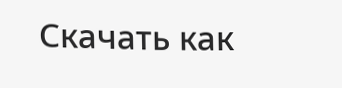Скачать как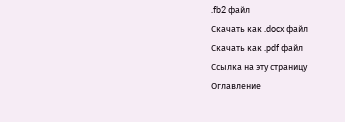.fb2 файл
Скачать как .docx файл
Скачать как .pdf файл
Ссылка на эту страницу
Оглавление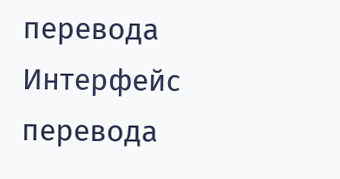перевода
Интерфейс перевода